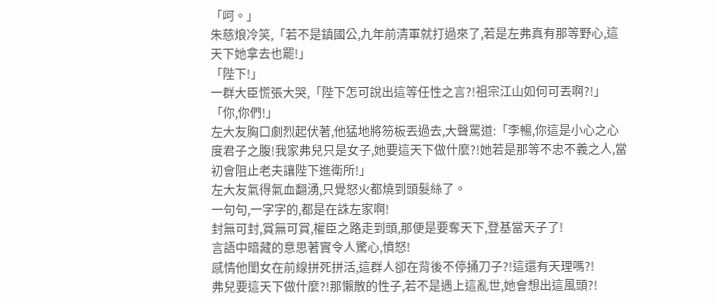「呵。」
朱慈烺冷笑,「若不是鎮國公,九年前清軍就打過來了,若是左弗真有那等野心,這天下她拿去也罷!」
「陛下!」
一群大臣慌張大哭,「陛下怎可說出這等任性之言?!祖宗江山如何可丟啊?!」
「你,你們!」
左大友胸口劇烈起伏著,他猛地將笏板丟過去,大聲罵道:「李暢,你這是小心之心度君子之腹!我家弗兒只是女子,她要這天下做什麼?!她若是那等不忠不義之人,當初會阻止老夫讓陛下進衛所!」
左大友氣得氣血翻湧,只覺怒火都燒到頭髮絲了。
一句句,一字字的,都是在誅左家啊!
封無可封,賞無可賞,權臣之路走到頭,那便是要奪天下,登基當天子了!
言語中暗藏的意思著實令人驚心,憤怒!
感情他閨女在前線拼死拼活,這群人卻在背後不停捅刀子?!這還有天理嗎?!
弗兒要這天下做什麼?!那懶散的性子,若不是遇上這亂世,她會想出這風頭?!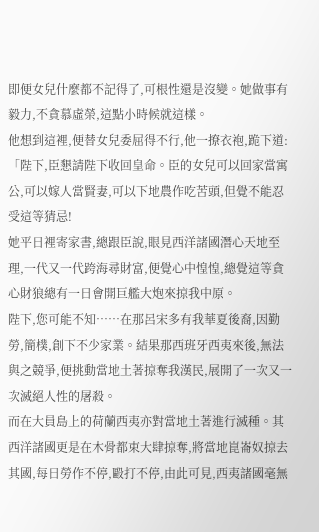即便女兒什麼都不記得了,可根性還是沒變。她做事有毅力,不貪慕虛榮,這點小時候就這樣。
他想到這裡,便替女兒委屈得不行,他一撩衣袍,跪下道:「陛下,臣懇請陛下收回皇命。臣的女兒可以回家當寓公,可以嫁人當賢妻,可以下地農作吃苦頭,但覺不能忍受這等猜忌!
她平日裡寄家書,總跟臣說,眼見西洋諸國潛心天地至理,一代又一代跨海尋財富,便覺心中惶惶,總覺這等貪心財狼總有一日會開巨艦大炮來掠我中原。
陛下,您可能不知……在那呂宋多有我華夏後裔,因勤勞,簡樸,創下不少家業。結果那西班牙西夷來後,無法與之競爭,便挑動當地土著掠奪我漢民,展開了一次又一次滅絕人性的屠殺。
而在大員島上的荷蘭西夷亦對當地土著進行滅種。其西洋諸國更是在木骨都束大肆掠奪,將當地崑崙奴掠去其國,每日勞作不停,毆打不停,由此可見,西夷諸國毫無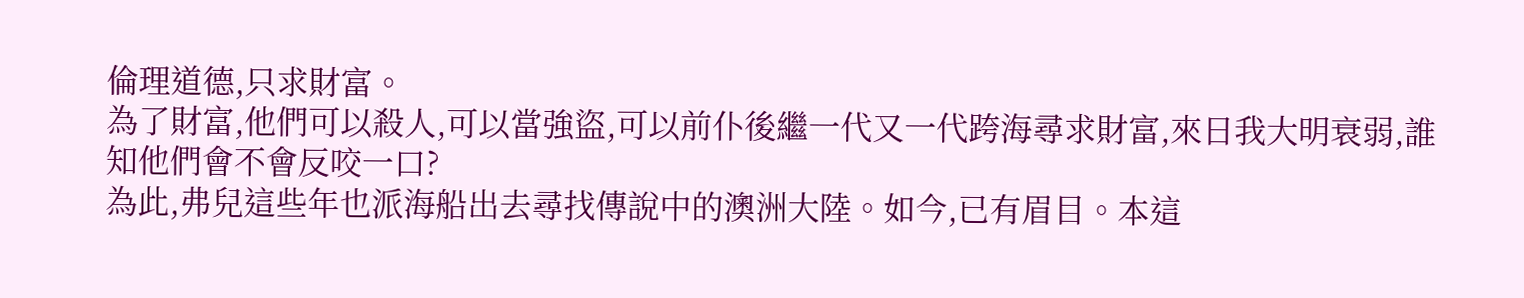倫理道德,只求財富。
為了財富,他們可以殺人,可以當強盜,可以前仆後繼一代又一代跨海尋求財富,來日我大明衰弱,誰知他們會不會反咬一口?
為此,弗兒這些年也派海船出去尋找傳說中的澳洲大陸。如今,已有眉目。本這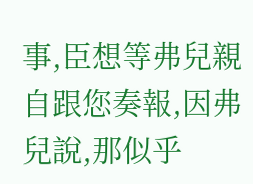事,臣想等弗兒親自跟您奏報,因弗兒說,那似乎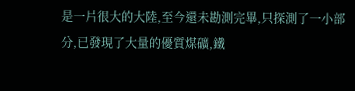是一片很大的大陸,至今還未勘測完畢,只探測了一小部分,已發現了大量的優質煤礦,鐵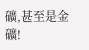礦,甚至是金礦!